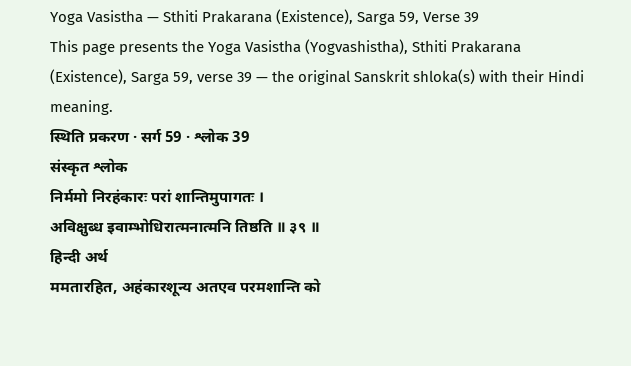Yoga Vasistha — Sthiti Prakarana (Existence), Sarga 59, Verse 39
This page presents the Yoga Vasistha (Yogvashistha), Sthiti Prakarana (Existence), Sarga 59, verse 39 — the original Sanskrit shloka(s) with their Hindi meaning.
स्थिति प्रकरण · सर्ग 59 · श्लोक 39
संस्कृत श्लोक
निर्ममो निरहंकारः परां शान्तिमुपागतः ।
अविक्षुब्ध इवाम्भोधिरात्मनात्मनि तिष्ठति ॥ ३९ ॥
हिन्दी अर्थ
ममतारहित, अहंकारशून्य अतएव परमशान्ति को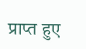प्राप्त हुए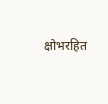क्षोभरहित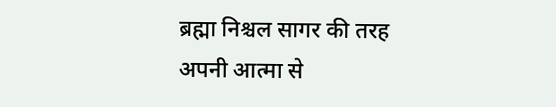ब्रह्मा निश्चल सागर की तरह
अपनी आत्मा से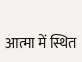आत्मा में स्थित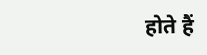होते हैं